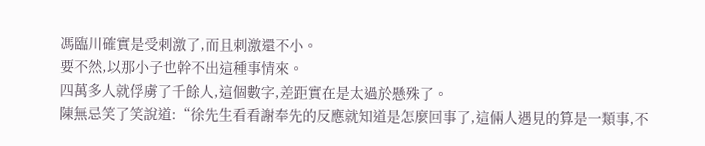馮臨川確實是受刺激了,而且刺激還不小。
要不然,以那小子也幹不出這種事情來。
四萬多人就俘虜了千餘人,這個數字,差距實在是太過於懸殊了。
陳無忌笑了笑說道:“徐先生看看謝奉先的反應就知道是怎麼回事了,這倆人遇見的算是一類事,不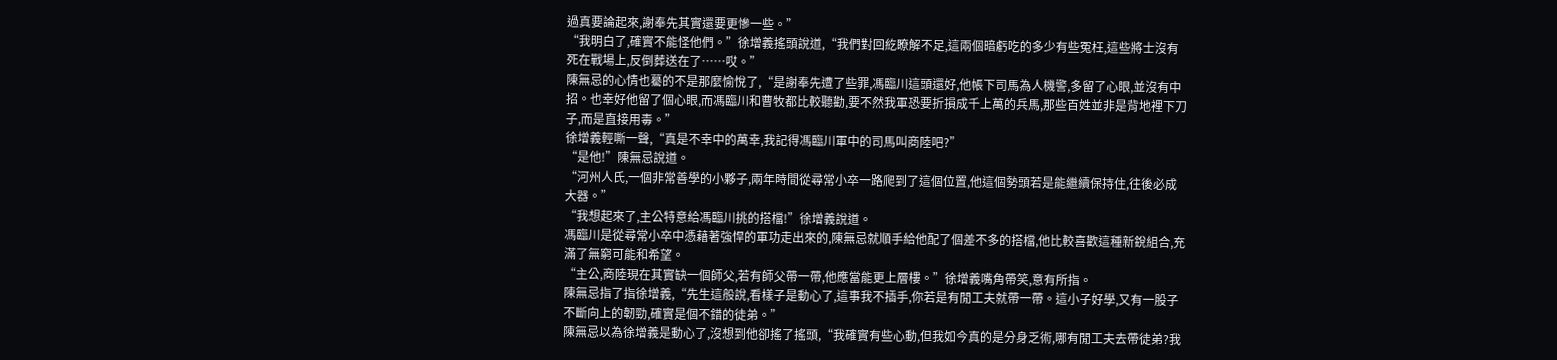過真要論起來,謝奉先其實還要更慘一些。”
“我明白了,確實不能怪他們。”徐增義搖頭說道,“我們對回紇瞭解不足,這兩個暗虧吃的多少有些冤枉,這些將士沒有死在戰場上,反倒葬送在了……哎。”
陳無忌的心情也驀的不是那麼愉悅了,“是謝奉先遭了些罪,馮臨川這頭還好,他帳下司馬為人機警,多留了心眼,並沒有中招。也幸好他留了個心眼,而馮臨川和曹牧都比較聽勸,要不然我軍恐要折損成千上萬的兵馬,那些百姓並非是背地裡下刀子,而是直接用毒。”
徐增義輕嘶一聲,“真是不幸中的萬幸,我記得馮臨川軍中的司馬叫商陸吧?”
“是他!”陳無忌說道。
“河州人氏,一個非常善學的小夥子,兩年時間從尋常小卒一路爬到了這個位置,他這個勢頭若是能繼續保持住,往後必成大器。”
“我想起來了,主公特意給馮臨川挑的搭檔!”徐增義說道。
馮臨川是從尋常小卒中憑藉著強悍的軍功走出來的,陳無忌就順手給他配了個差不多的搭檔,他比較喜歡這種新銳組合,充滿了無窮可能和希望。
“主公,商陸現在其實缺一個師父,若有師父帶一帶,他應當能更上層樓。”徐增義嘴角帶笑,意有所指。
陳無忌指了指徐增義,“先生這般說,看樣子是動心了,這事我不插手,你若是有閒工夫就帶一帶。這小子好學,又有一股子不斷向上的韌勁,確實是個不錯的徒弟。”
陳無忌以為徐增義是動心了,沒想到他卻搖了搖頭,“我確實有些心動,但我如今真的是分身乏術,哪有閒工夫去帶徒弟?我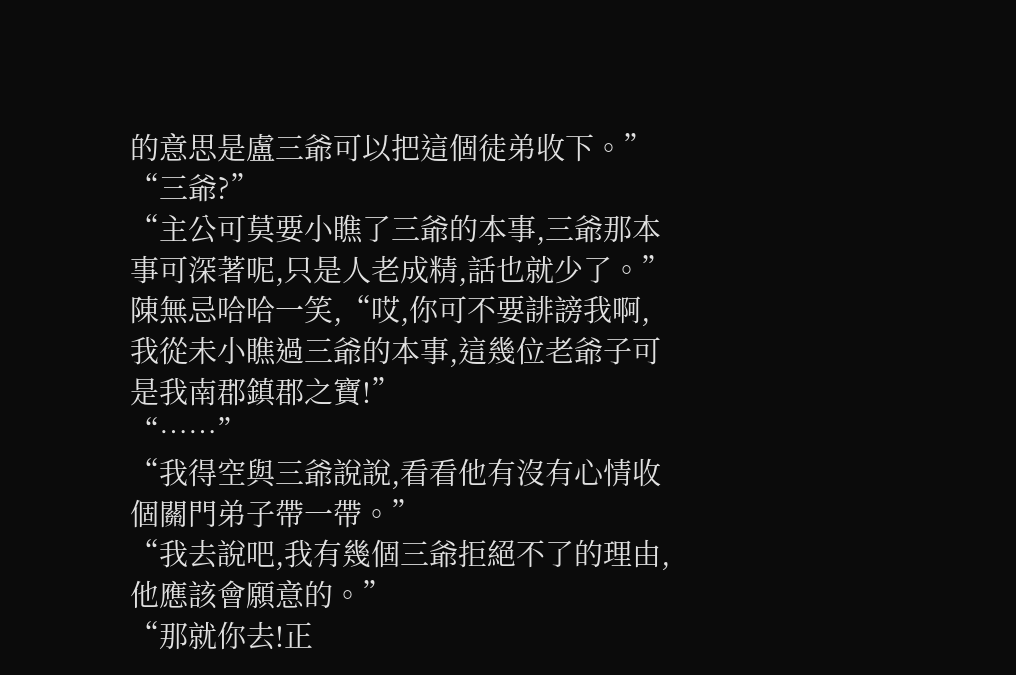的意思是盧三爺可以把這個徒弟收下。”
“三爺?”
“主公可莫要小瞧了三爺的本事,三爺那本事可深著呢,只是人老成精,話也就少了。”
陳無忌哈哈一笑,“哎,你可不要誹謗我啊,我從未小瞧過三爺的本事,這幾位老爺子可是我南郡鎮郡之寶!”
“……”
“我得空與三爺說說,看看他有沒有心情收個關門弟子帶一帶。”
“我去說吧,我有幾個三爺拒絕不了的理由,他應該會願意的。”
“那就你去!正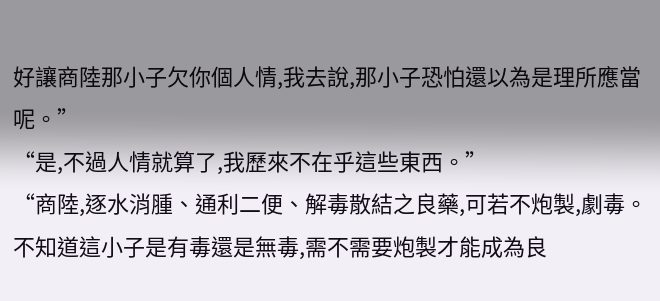好讓商陸那小子欠你個人情,我去說,那小子恐怕還以為是理所應當呢。”
“是,不過人情就算了,我歷來不在乎這些東西。”
“商陸,逐水消腫、通利二便、解毒散結之良藥,可若不炮製,劇毒。不知道這小子是有毒還是無毒,需不需要炮製才能成為良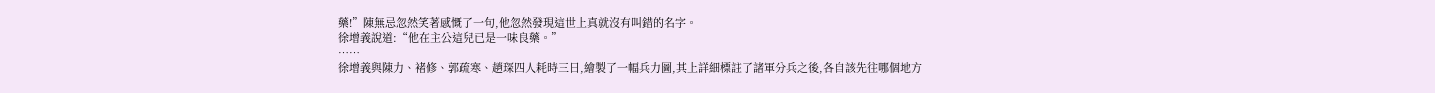藥!”陳無忌忽然笑著感慨了一句,他忽然發現這世上真就沒有叫錯的名字。
徐增義說道:“他在主公這兒已是一味良藥。”
……
徐增義與陳力、褚修、郭疏寒、趙琛四人耗時三日,繪製了一幅兵力圖,其上詳細標註了諸軍分兵之後,各自該先往哪個地方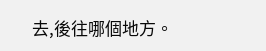去,後往哪個地方。